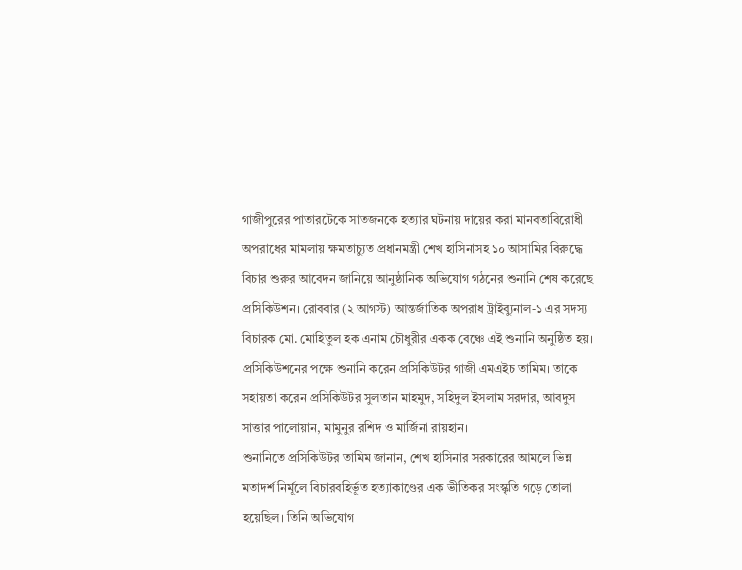গাজীপুরের পাতারটেকে সাতজনকে হত্যার ঘটনায় দায়ের করা মানবতাবিরোধী অপরাধের মামলায় ক্ষমতাচ্যুত প্রধানমন্ত্রী শেখ হাসিনাসহ ১০ আসামির বিরুদ্ধে বিচার শুরুর আবেদন জানিয়ে আনুষ্ঠানিক অভিযোগ গঠনের শুনানি শেষ করেছে প্রসিকিউশন। রোববার (২ আগস্ট) আন্তর্জাতিক অপরাধ ট্রাইব্যুনাল-১ এর সদস্য বিচারক মো. মোহিতুল হক এনাম চৌধুরীর একক বেঞ্চে এই শুনানি অনুষ্ঠিত হয়। প্রসিকিউশনের পক্ষে শুনানি করেন প্রসিকিউটর গাজী এমএইচ তামিম। তাকে সহায়তা করেন প্রসিকিউটর সুলতান মাহমুদ, সহিদুল ইসলাম সরদার, আবদুস সাত্তার পালোয়ান, মামুনুর রশিদ ও মার্জিনা রায়হান।
শুনানিতে প্রসিকিউটর তামিম জানান, শেখ হাসিনার সরকারের আমলে ভিন্ন মতাদর্শ নির্মূলে বিচারবহির্ভূত হত্যাকাণ্ডের এক ভীতিকর সংস্কৃতি গড়ে তোলা হয়েছিল। তিনি অভিযোগ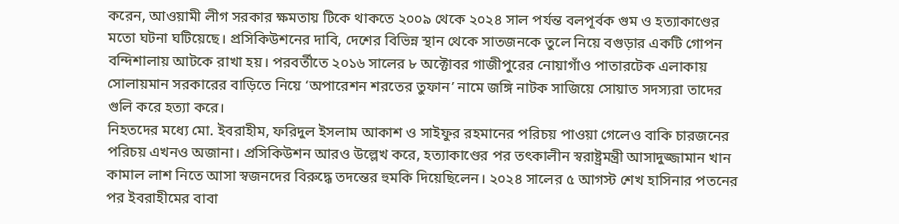করেন, আওয়ামী লীগ সরকার ক্ষমতায় টিকে থাকতে ২০০৯ থেকে ২০২৪ সাল পর্যন্ত বলপূর্বক গুম ও হত্যাকাণ্ডের মতো ঘটনা ঘটিয়েছে। প্রসিকিউশনের দাবি, দেশের বিভিন্ন স্থান থেকে সাতজনকে তুলে নিয়ে বগুড়ার একটি গোপন বন্দিশালায় আটকে রাখা হয়। পরবর্তীতে ২০১৬ সালের ৮ অক্টোবর গাজীপুরের নোয়াগাঁও পাতারটেক এলাকায় সোলায়মান সরকারের বাড়িতে নিয়ে ‘অপারেশন শরতের তুফান’ নামে জঙ্গি নাটক সাজিয়ে সোয়াত সদস্যরা তাদের গুলি করে হত্যা করে।
নিহতদের মধ্যে মো. ইবরাহীম, ফরিদুল ইসলাম আকাশ ও সাইফুর রহমানের পরিচয় পাওয়া গেলেও বাকি চারজনের পরিচয় এখনও অজানা। প্রসিকিউশন আরও উল্লেখ করে, হত্যাকাণ্ডের পর তৎকালীন স্বরাষ্ট্রমন্ত্রী আসাদুজ্জামান খান কামাল লাশ নিতে আসা স্বজনদের বিরুদ্ধে তদন্তের হুমকি দিয়েছিলেন। ২০২৪ সালের ৫ আগস্ট শেখ হাসিনার পতনের পর ইবরাহীমের বাবা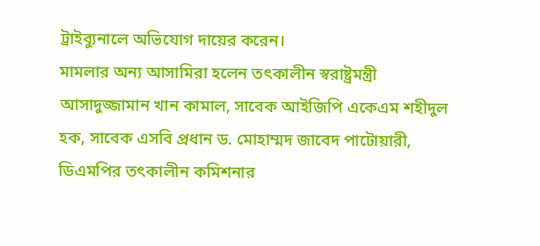ট্রাইব্যুনালে অভিযোগ দায়ের করেন।
মামলার অন্য আসামিরা হলেন তৎকালীন স্বরাষ্ট্রমন্ত্রী আসাদুজ্জামান খান কামাল, সাবেক আইজিপি একেএম শহীদুল হক, সাবেক এসবি প্রধান ড. মোহাম্মদ জাবেদ পাটোয়ারী, ডিএমপির তৎকালীন কমিশনার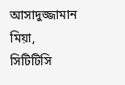আসাদুজ্জামান মিয়া, সিটিটিসি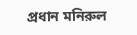প্রধান মনিরুল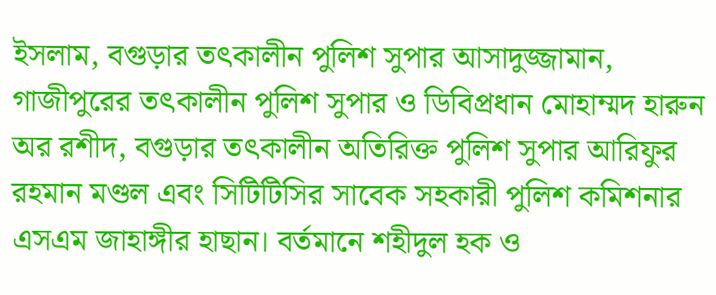ইসলাম, বগুড়ার তৎকালীন পুলিশ সুপার আসাদুজ্জামান, গাজীপুরের তৎকালীন পুলিশ সুপার ও ডিবিপ্রধান মোহাম্মদ হারুন অর রশীদ, বগুড়ার তৎকালীন অতিরিক্ত পুলিশ সুপার আরিফুর রহমান মণ্ডল এবং সিটিটিসির সাবেক সহকারী পুলিশ কমিশনার এসএম জাহাঙ্গীর হাছান। বর্তমানে শহীদুল হক ও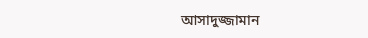আসাদুজ্জামান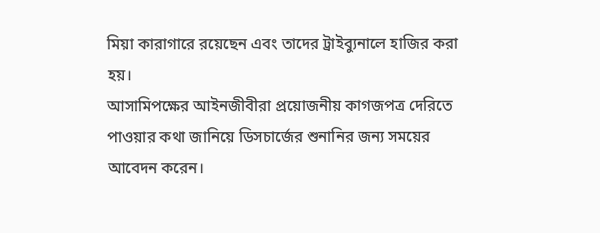মিয়া কারাগারে রয়েছেন এবং তাদের ট্রাইব্যুনালে হাজির করা হয়।
আসামিপক্ষের আইনজীবীরা প্রয়োজনীয় কাগজপত্র দেরিতে পাওয়ার কথা জানিয়ে ডিসচার্জের শুনানির জন্য সময়ের আবেদন করেন।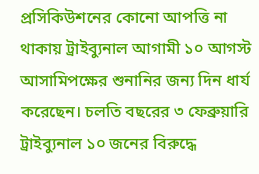প্রসিকিউশনের কোনো আপত্তি না থাকায় ট্রাইব্যুনাল আগামী ১০ আগস্ট আসামিপক্ষের শুনানির জন্য দিন ধার্য করেছেন। চলতি বছরের ৩ ফেব্রুয়ারি ট্রাইব্যুনাল ১০ জনের বিরুদ্ধে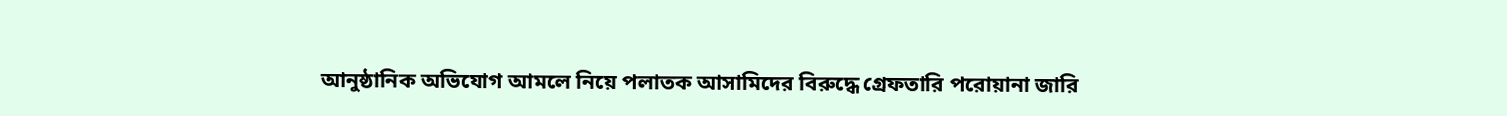আনুষ্ঠানিক অভিযোগ আমলে নিয়ে পলাতক আসামিদের বিরুদ্ধে গ্রেফতারি পরোয়ানা জারি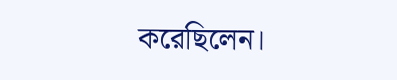করেছিলেন।